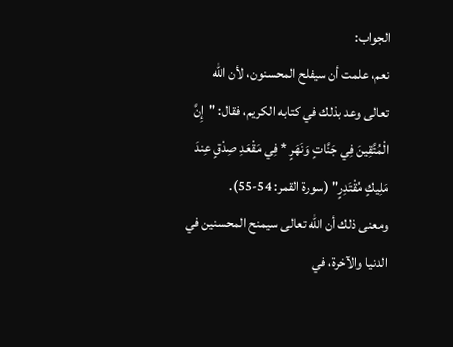الجواب:
نعم، علمت أن سيفلح المحسنون، لأن الله تعالى وعد بذلك في كتابه الكريم، فقال: "إِنَّ الْمُتَّقِينَ فِي جَنَّاتٍ وَنَهَرٍ * فِي مَقْعَدِ صِدْقٍ عِندَ مَلِيكٍ مُقْتَدِرٍ" (سورة القمر: 54-55).
ومعنى ذلك أن الله تعالى سيمنح المحسنين في الدنيا والآخرة، في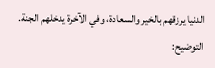الدنيا يرزقهم بالخير والسعادة، وفي الآخرة يدخلهم الجنة.
التوضيح: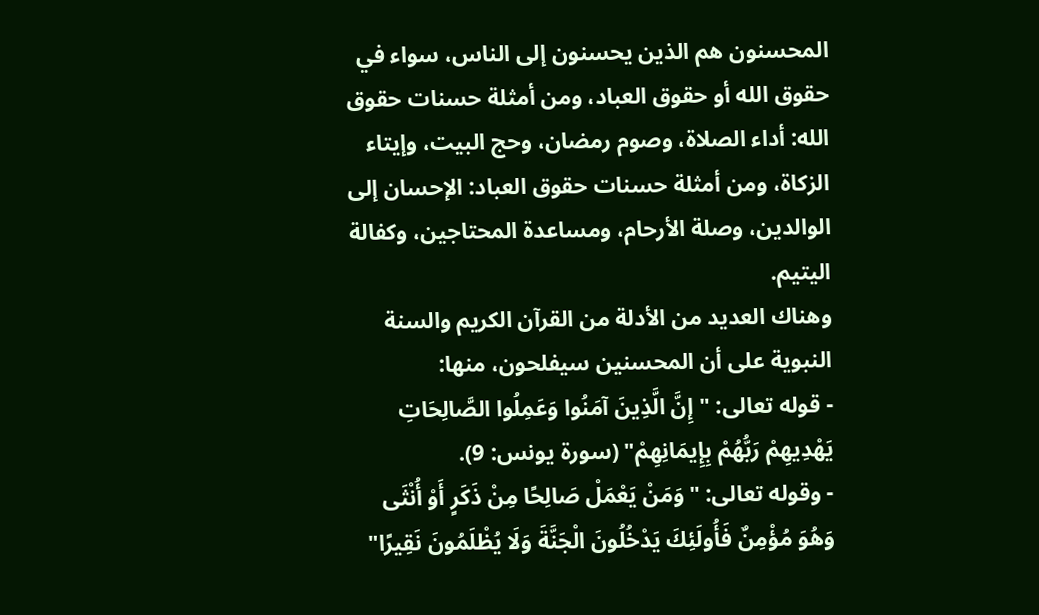المحسنون هم الذين يحسنون إلى الناس، سواء في حقوق الله أو حقوق العباد، ومن أمثلة حسنات حقوق الله: أداء الصلاة، وصوم رمضان، وحج البيت، وإيتاء الزكاة، ومن أمثلة حسنات حقوق العباد: الإحسان إلى الوالدين، وصلة الأرحام، ومساعدة المحتاجين، وكفالة اليتيم.
وهناك العديد من الأدلة من القرآن الكريم والسنة النبوية على أن المحسنين سيفلحون، منها:
- قوله تعالى: "إِنَّ الَّذِينَ آمَنُوا وَعَمِلُوا الصَّالِحَاتِ يَهْدِيهِمْ رَبُّهُمْ بِإِيمَانِهِمْ" (سورة يونس: 9).
- وقوله تعالى: "وَمَنْ يَعْمَلْ صَالِحًا مِنْ ذَكَرٍ أَوْ أُنْثَى وَهُوَ مُؤْمِنٌ فَأُولَئِكَ يَدْخُلُونَ الْجَنَّةَ وَلَا يُظْلَمُونَ نَقِيرًا"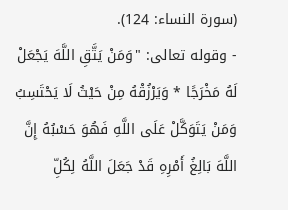(سورة النساء: 124).
- وقوله تعالى: "وَمَنْ يَتَّقِ اللَّهَ يَجْعَلْ لَهُ مَخْرَجًا * وَيَرْزُقْهُ مِنْ حَيْثُ لَا يَحْتَسِبُ وَمَنْ يَتَوَكَّلْ عَلَى اللَّهِ فَهُوَ حَسْبُهُ إِنَّ اللَّهَ بَالِغُ أَمْرِهِ قَدْ جَعَلَ اللَّهُ لِكُلِّ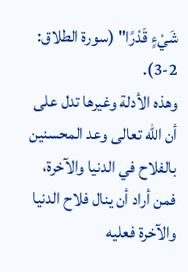شَيْءٍ قَدْرًا" (سورة الطلاق: 2-3).
وهذه الأدلة وغيرها تدل على أن الله تعالى وعد المحسنين بالفلاح في الدنيا والآخرة، فمن أراد أن ينال فلاح الدنيا والآخرة فعليه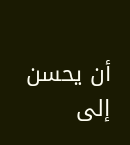أن يحسن إلى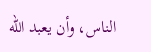الناس، وأن يعبد الله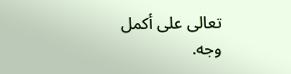تعالى على أكمل وجه.